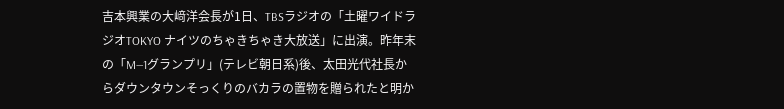吉本興業の大﨑洋会長が1日、TBSラジオの「土曜ワイドラジオTOKYO ナイツのちゃきちゃき大放送」に出演。昨年末の「M―1グランプリ」(テレビ朝日系)後、太田光代社長からダウンタウンそっくりのバカラの置物を贈られたと明か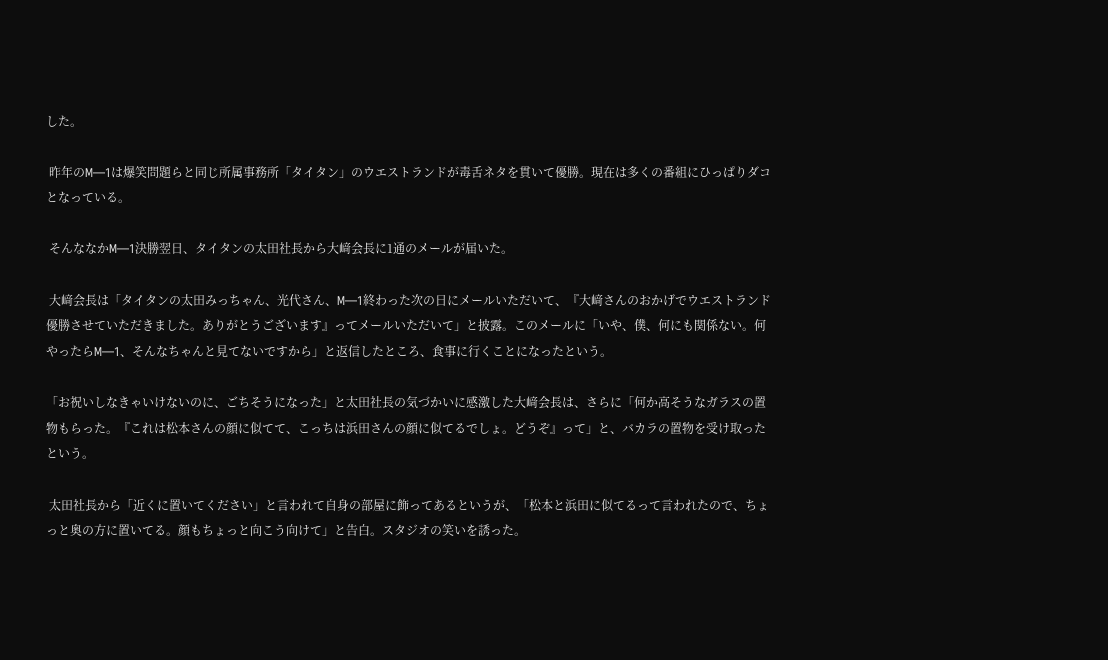した。

 昨年のM―1は爆笑問題らと同じ所属事務所「タイタン」のウエストランドが毒舌ネタを貫いて優勝。現在は多くの番組にひっぱりダコとなっている。

 そんななかM―1決勝翌日、タイタンの太田社長から大﨑会長に1通のメールが届いた。

 大﨑会長は「タイタンの太田みっちゃん、光代さん、M―1終わった次の日にメールいただいて、『大﨑さんのおかげでウエストランド優勝させていただきました。ありがとうございます』ってメールいただいて」と披露。このメールに「いや、僕、何にも関係ない。何やったらM―1、そんなちゃんと見てないですから」と返信したところ、食事に行くことになったという。

「お祝いしなきゃいけないのに、ごちそうになった」と太田社長の気づかいに感激した大﨑会長は、さらに「何か高そうなガラスの置物もらった。『これは松本さんの顔に似てて、こっちは浜田さんの顔に似てるでしょ。どうぞ』って」と、バカラの置物を受け取ったという。

 太田社長から「近くに置いてください」と言われて自身の部屋に飾ってあるというが、「松本と浜田に似てるって言われたので、ちょっと奥の方に置いてる。顔もちょっと向こう向けて」と告白。スタジオの笑いを誘った。